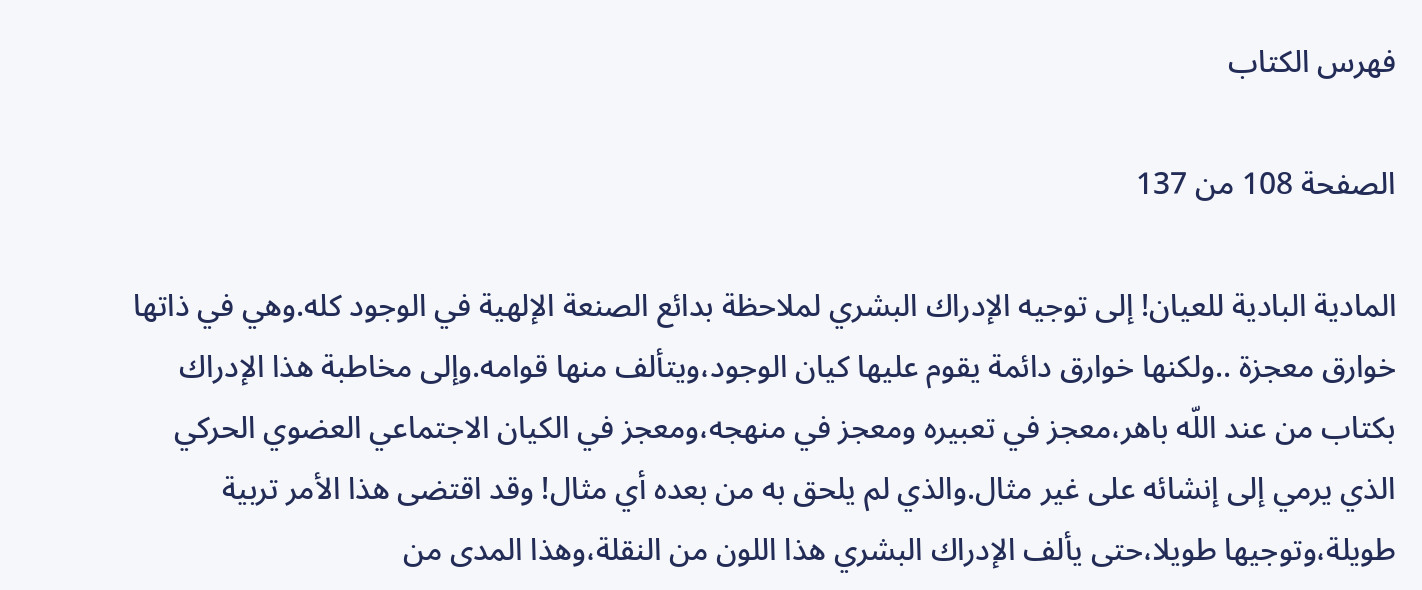فهرس الكتاب

الصفحة 108 من 137

المادية البادية للعيان! إلى توجيه الإدراك البشري لملاحظة بدائع الصنعة الإلهية في الوجود كله.وهي في ذاتها خوارق معجزة ..ولكنها خوارق دائمة يقوم عليها كيان الوجود،ويتألف منها قوامه.وإلى مخاطبة هذا الإدراك بكتاب من عند اللّه باهر،معجز في تعبيره ومعجز في منهجه،ومعجز في الكيان الاجتماعي العضوي الحركي الذي يرمي إلى إنشائه على غير مثال.والذي لم يلحق به من بعده أي مثال! وقد اقتضى هذا الأمر تربية طويلة،وتوجيها طويلا،حتى يألف الإدراك البشري هذا اللون من النقلة،وهذا المدى من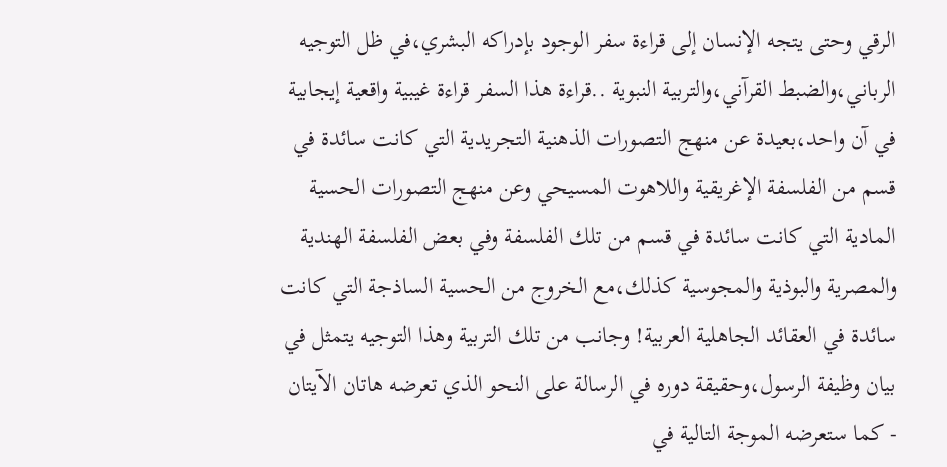الرقي وحتى يتجه الإنسان إلى قراءة سفر الوجود بإدراكه البشري،في ظل التوجيه الرباني،والضبط القرآني،والتربية النبوية ..قراءة هذا السفر قراءة غيبية واقعية إيجابية في آن واحد،بعيدة عن منهج التصورات الذهنية التجريدية التي كانت سائدة في قسم من الفلسفة الإغريقية واللاهوت المسيحي وعن منهج التصورات الحسية المادية التي كانت سائدة في قسم من تلك الفلسفة وفي بعض الفلسفة الهندية والمصرية والبوذية والمجوسية كذلك،مع الخروج من الحسية الساذجة التي كانت سائدة في العقائد الجاهلية العربية! وجانب من تلك التربية وهذا التوجيه يتمثل في بيان وظيفة الرسول،وحقيقة دوره في الرسالة على النحو الذي تعرضه هاتان الآيتان - كما ستعرضه الموجة التالية في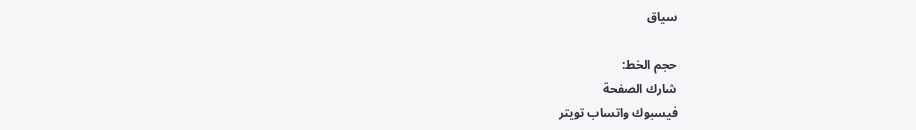سياق

حجم الخط:
شارك الصفحة
فيسبوك واتساب تويتر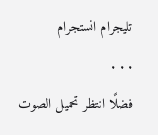تليجرام انستجرام
. . .
فضلًا انتظر تحميل الصوت